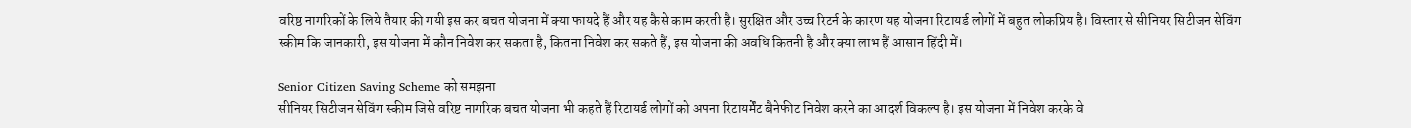वरिष्ठ नागरिकों के लिये तैयार की गयी इस कर बचत योजना में क्या फायदे हैं और यह कैसे काम करती है। सुरक्षित और उच्च रिटर्न के कारण यह योजना रिटायर्ड लोगों में बहुत लोकप्रिय है। विस्तार से सीनियर सिटीजन सेविंग स्कीम कि जानकारी, इस योजना में कौन निवेश कर सकता है, कितना निवेश कर सकते हैं, इस योजना की अवधि कितनी है और क्या लाभ हैं आसान हिंदी में।

Senior Citizen Saving Scheme को समझना
सीनियर सिटीजन सेविंग स्कीम जिसे वरिष्ट नागरिक बचत योजना भी कहते हैं रिटायर्ड लोगों को अपना रिटायर्मेंट बैनेफीट निवेश करने का आदर्श विकल्प है। इस योजना में निवेश करके वे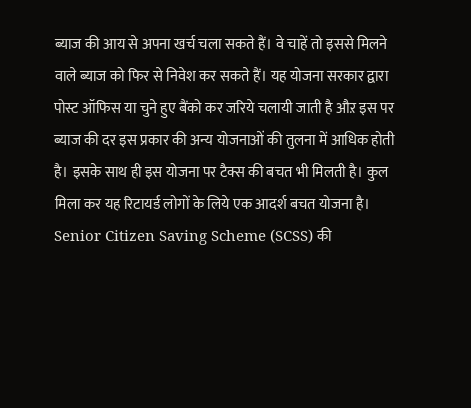ब्याज की आय से अपना खर्च चला सकते हैं। वे चाहें तो इससे मिलने वाले ब्याज को फिर से निवेश कर सकते हैं। यह योजना सरकार द्वारा पोस्ट ऑफिस या चुने हुए बैंको कर जरिये चलायी जाती है औऱ इस पर ब्याज की दर इस प्रकार की अन्य योजनाओं की तुलना में आधिक होती है। इसके साथ ही इस योजना पर टैक्स की बचत भी मिलती है। कुल मिला कर यह रिटायर्ड लोगों के लिये एक आदर्श बचत योजना है।
Senior Citizen Saving Scheme (SCSS) की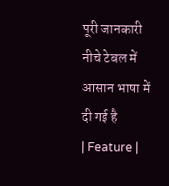पूरी जानकारी नीचे टेबल में आसान भाषा में दी गई है
| Feature |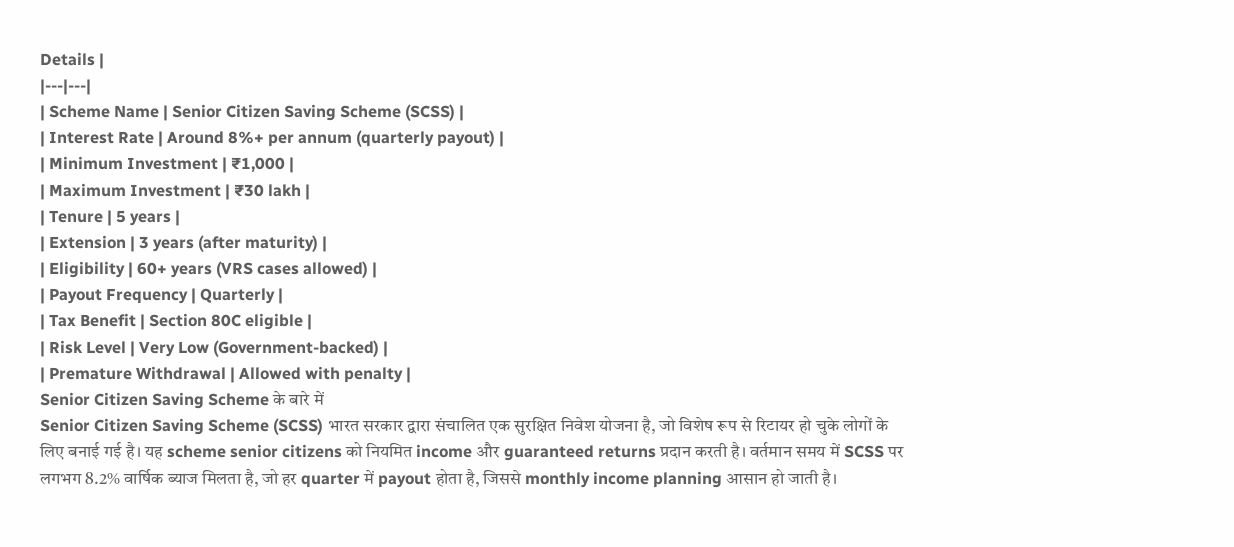Details |
|---|---|
| Scheme Name | Senior Citizen Saving Scheme (SCSS) |
| Interest Rate | Around 8%+ per annum (quarterly payout) |
| Minimum Investment | ₹1,000 |
| Maximum Investment | ₹30 lakh |
| Tenure | 5 years |
| Extension | 3 years (after maturity) |
| Eligibility | 60+ years (VRS cases allowed) |
| Payout Frequency | Quarterly |
| Tax Benefit | Section 80C eligible |
| Risk Level | Very Low (Government-backed) |
| Premature Withdrawal | Allowed with penalty |
Senior Citizen Saving Scheme के बारे में
Senior Citizen Saving Scheme (SCSS) भारत सरकार द्वारा संचालित एक सुरक्षित निवेश योजना है, जो विशेष रूप से रिटायर हो चुके लोगों के लिए बनाई गई है। यह scheme senior citizens को नियमित income और guaranteed returns प्रदान करती है। वर्तमान समय में SCSS पर लगभग 8.2% वार्षिक ब्याज मिलता है, जो हर quarter में payout होता है, जिससे monthly income planning आसान हो जाती है।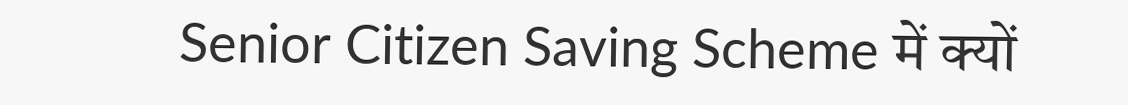Senior Citizen Saving Scheme में क्यों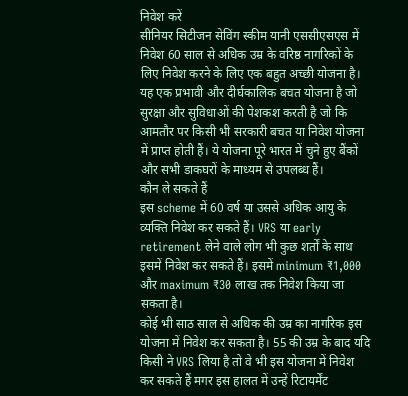निवेश करें
सीनियर सिटीजन सेविंग स्कीम यानी एससीएसएस में निवेश 60 साल से अधिक उम्र के वरिष्ठ नागरिकों के लिए निवेश करने के लिए एक बहुत अच्छी योजना है। यह एक प्रभावी और दीर्घकालिक बचत योजना है जो सुरक्षा और सुविधाओं की पेशकश करती है जो कि आमतौर पर किसी भी सरकारी बचत या निवेश योजना में प्राप्त होती हैं। ये योजना पूरे भारत में चुने हुए बैंकों और सभी डाकघरों के माध्यम से उपलब्ध हैं।
कौन ले सकते हैं
इस scheme में 60 वर्ष या उससे अधिक आयु के व्यक्ति निवेश कर सकते हैं। VRS या early retirement लेने वाले लोग भी कुछ शर्तों के साथ इसमें निवेश कर सकते हैं। इसमें minimum ₹1,000 और maximum ₹30 लाख तक निवेश किया जा सकता है।
कोई भी साठ साल से अधिक की उम्र का नागरिक इस योजना में निवेश कर सकता है। 55 की उम्र के बाद यदि किसी ने VRS लिया है तो वे भी इस योजना में निवेश कर सकते हैं मगर इस हालत में उन्हें रिटायर्मेंट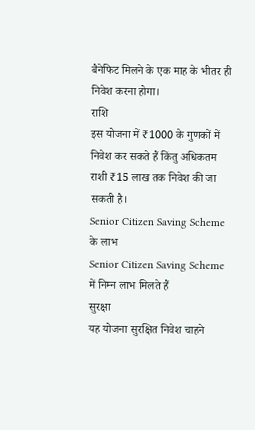बैनेफिट मिलने के एक माह के भीतर ही निवेश करना होगा।
राशि
इस योजना में ₹1000 के गुणकों में निवेश कर सकते हैं किंतु अधिकतम राशी ₹15 लाख तक निवेश की जा सकती है।
Senior Citizen Saving Scheme के लाभ
Senior Citizen Saving Scheme में निम्न लाभ मिलते हैं
सुरक्षा
यह योजना सुरक्षित निवेश चाहने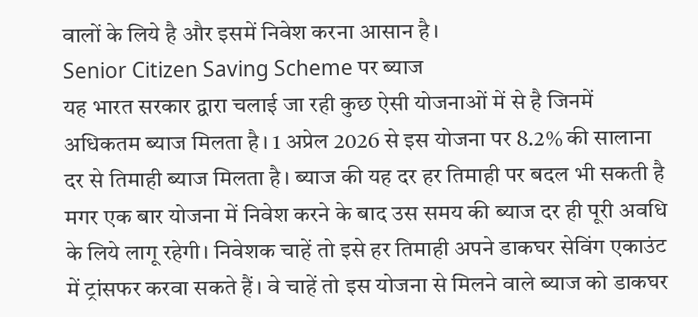वालों के लिये है और इसमें निवेश करना आसान है।
Senior Citizen Saving Scheme पर ब्याज
यह भारत सरकार द्वारा चलाई जा रही कुछ ऐसी योजनाओं में से है जिनमें अधिकतम ब्याज मिलता है। 1 अप्रेल 2026 से इस योजना पर 8.2% की सालाना दर से तिमाही ब्याज मिलता है। ब्याज की यह दर हर तिमाही पर बदल भी सकती है मगर एक बार योजना में निवेश करने के बाद उस समय की ब्याज दर ही पूरी अवधि के लिये लागू रहेगी। निवेशक चाहें तो इसे हर तिमाही अपने डाकघर सेविंग एकाउंट में ट्रांसफर करवा सकते हैं। वे चाहें तो इस योजना से मिलने वाले ब्याज को डाकघर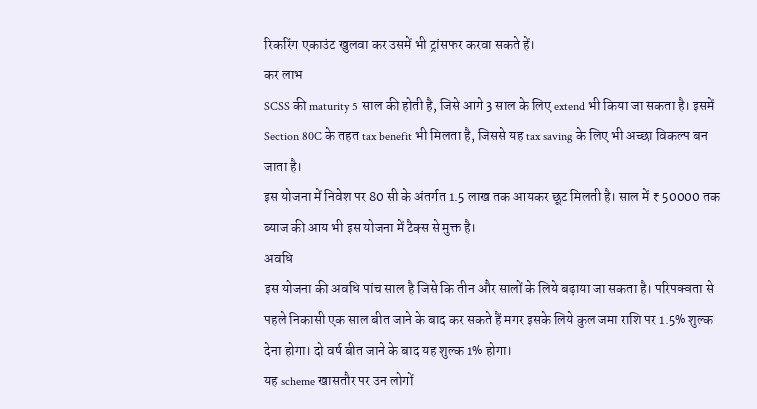रिकरिंग एकाउंट खुलवा कर उसमें भी ट्रांसफर करवा सकते हें।
कर लाभ
SCSS की maturity 5 साल की होती है, जिसे आगे 3 साल के लिए extend भी किया जा सकता है। इसमें Section 80C के तहत tax benefit भी मिलता है, जिससे यह tax saving के लिए भी अच्छा विकल्प बन जाता है।
इस योजना में निवेश पर 80 सी के अंतर्गत 1.5 लाख तक आयकर छूट मिलती है। साल में ₹ 50000 तक ब्याज की आय भी इस योजना में टैक्स से मुक्त है।
अवधि
इस योजना की अवधि पांच साल है जिसे कि तीन और सालों के लिये बढ़ाया जा सकता है। परिपक्वता से पहले निकासी एक साल बीत जाने के बाद कर सकते हैं मगर इसके लिये कुल जमा राशि पर 1.5% शुल्क देना होगा। दो वर्ष बीत जाने के बाद यह शुल्क 1% होगा।
यह scheme खासतौर पर उन लोगों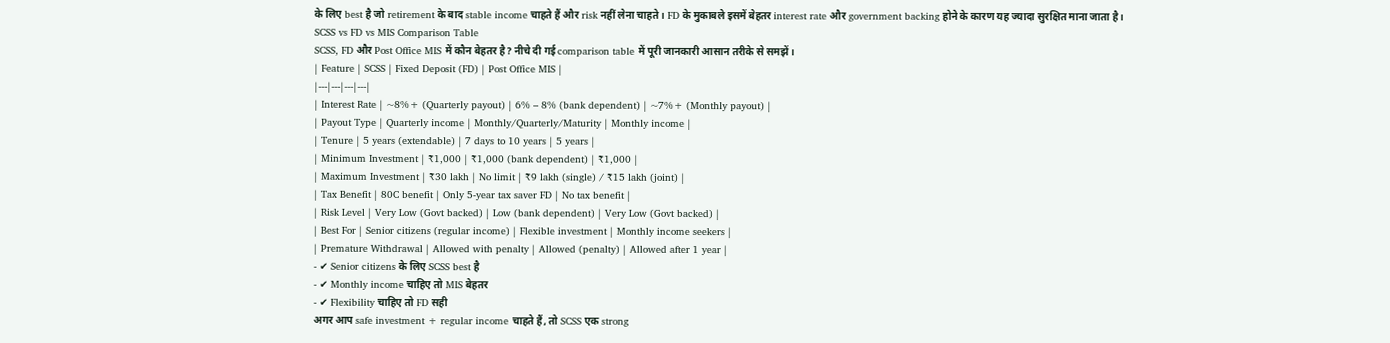के लिए best है जो retirement के बाद stable income चाहते हैं और risk नहीं लेना चाहते। FD के मुकाबले इसमें बेहतर interest rate और government backing होने के कारण यह ज्यादा सुरक्षित माना जाता है।
SCSS vs FD vs MIS Comparison Table
SCSS, FD और Post Office MIS में कौन बेहतर है? नीचे दी गई comparison table में पूरी जानकारी आसान तरीके से समझें।
| Feature | SCSS | Fixed Deposit (FD) | Post Office MIS |
|---|---|---|---|
| Interest Rate | ~8%+ (Quarterly payout) | 6% – 8% (bank dependent) | ~7%+ (Monthly payout) |
| Payout Type | Quarterly income | Monthly/Quarterly/Maturity | Monthly income |
| Tenure | 5 years (extendable) | 7 days to 10 years | 5 years |
| Minimum Investment | ₹1,000 | ₹1,000 (bank dependent) | ₹1,000 |
| Maximum Investment | ₹30 lakh | No limit | ₹9 lakh (single) / ₹15 lakh (joint) |
| Tax Benefit | 80C benefit | Only 5-year tax saver FD | No tax benefit |
| Risk Level | Very Low (Govt backed) | Low (bank dependent) | Very Low (Govt backed) |
| Best For | Senior citizens (regular income) | Flexible investment | Monthly income seekers |
| Premature Withdrawal | Allowed with penalty | Allowed (penalty) | Allowed after 1 year |
- ✔ Senior citizens के लिए SCSS best है
- ✔ Monthly income चाहिए तो MIS बेहतर
- ✔ Flexibility चाहिए तो FD सही
अगर आप safe investment + regular income चाहते हैं, तो SCSS एक strong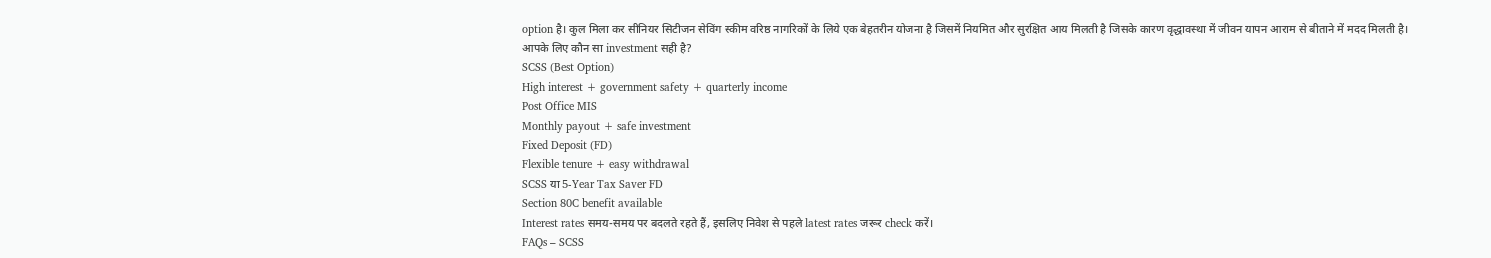option है। कुल मिला कर सीनियर सिटीजन सेविंग स्कीम वरिष्ठ नागरिकों के लिये एक बेहतरीन योजना है जिसमें नियमित और सुरक्षित आय मिलती है जिसके कारण वृद्धावस्था में जीवन यापन आराम से बीताने में मदद मिलती है।
आपके लिए कौन सा investment सही है?
SCSS (Best Option)
High interest + government safety + quarterly income
Post Office MIS
Monthly payout + safe investment
Fixed Deposit (FD)
Flexible tenure + easy withdrawal
SCSS या 5-Year Tax Saver FD
Section 80C benefit available
Interest rates समय-समय पर बदलते रहते हैं, इसलिए निवेश से पहले latest rates जरूर check करें।
FAQs – SCSS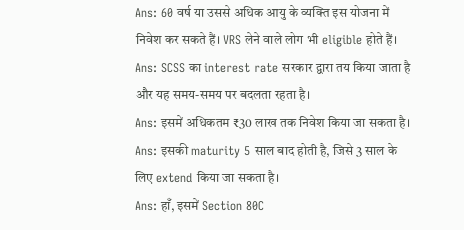Ans: 60 वर्ष या उससे अधिक आयु के व्यक्ति इस योजना में निवेश कर सकते हैं। VRS लेने वाले लोग भी eligible होते हैं।
Ans: SCSS का interest rate सरकार द्वारा तय किया जाता है और यह समय-समय पर बदलता रहता है।
Ans: इसमें अधिकतम ₹30 लाख तक निवेश किया जा सकता है।
Ans: इसकी maturity 5 साल बाद होती है, जिसे 3 साल के लिए extend किया जा सकता है।
Ans: हाँ, इसमें Section 80C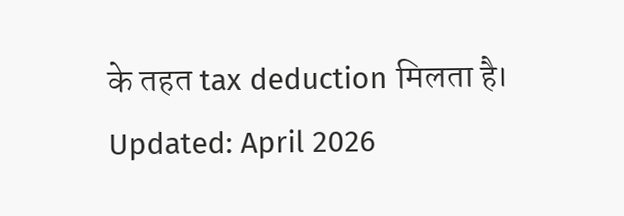के तहत tax deduction मिलता है।
Updated: April 2026